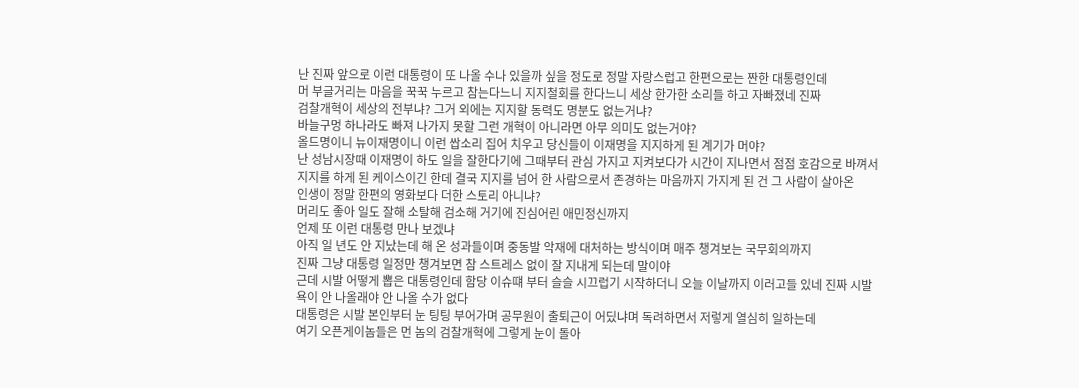난 진짜 앞으로 이런 대통령이 또 나올 수나 있을까 싶을 정도로 정말 자랑스럽고 한편으로는 짠한 대통령인데
머 부글거리는 마음을 꾹꾹 누르고 참는다느니 지지철회를 한다느니 세상 한가한 소리들 하고 자빠졌네 진짜
검찰개혁이 세상의 전부냐? 그거 외에는 지지할 동력도 명분도 없는거냐?
바늘구멍 하나라도 빠져 나가지 못할 그런 개혁이 아니라면 아무 의미도 없는거야?
올드명이니 뉴이재명이니 이런 쌉소리 집어 치우고 당신들이 이재명을 지지하게 된 계기가 머야?
난 성남시장때 이재명이 하도 일을 잘한다기에 그때부터 관심 가지고 지켜보다가 시간이 지나면서 점점 호감으로 바껴서
지지를 하게 된 케이스이긴 한데 결국 지지를 넘어 한 사람으로서 존경하는 마음까지 가지게 된 건 그 사람이 살아온
인생이 정말 한편의 영화보다 더한 스토리 아니냐?
머리도 좋아 일도 잘해 소탈해 검소해 거기에 진심어린 애민정신까지
언제 또 이런 대통령 만나 보겠냐
아직 일 년도 안 지났는데 해 온 성과들이며 중동발 악재에 대처하는 방식이며 매주 챙겨보는 국무회의까지
진짜 그냥 대통령 일정만 챙겨보면 참 스트레스 없이 잘 지내게 되는데 말이야
근데 시발 어떻게 뽑은 대통령인데 함당 이슈떄 부터 슬슬 시끄럽기 시작하더니 오늘 이날까지 이러고들 있네 진짜 시발
욕이 안 나올래야 안 나올 수가 없다
대통령은 시발 본인부터 눈 팅팅 부어가며 공무원이 출퇴근이 어딨냐며 독려하면서 저렇게 열심히 일하는데
여기 오픈게이놈들은 먼 놈의 검찰개혁에 그렇게 눈이 돌아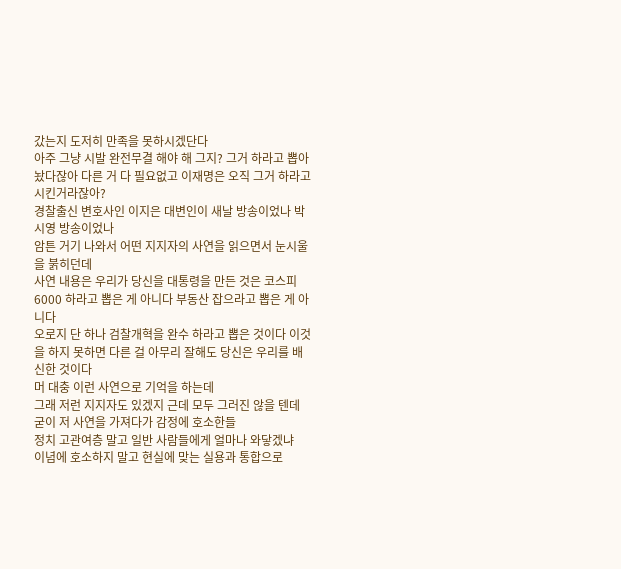갔는지 도저히 만족을 못하시겠단다
아주 그냥 시발 완전무결 해야 해 그지? 그거 하라고 뽑아 놨다잖아 다른 거 다 필요없고 이재명은 오직 그거 하라고
시킨거라잖아?
경찰출신 변호사인 이지은 대변인이 새날 방송이었나 박시영 방송이었나
암튼 거기 나와서 어떤 지지자의 사연을 읽으면서 눈시울을 붉히던데
사연 내용은 우리가 당신을 대통령을 만든 것은 코스피 6000 하라고 뽑은 게 아니다 부동산 잡으라고 뽑은 게 아니다
오로지 단 하나 검찰개혁을 완수 하라고 뽑은 것이다 이것을 하지 못하면 다른 걸 아무리 잘해도 당신은 우리를 배신한 것이다
머 대충 이런 사연으로 기억을 하는데
그래 저런 지지자도 있겠지 근데 모두 그러진 않을 텐데 굳이 저 사연을 가져다가 감정에 호소한들
정치 고관여층 말고 일반 사람들에게 얼마나 와닿겠냐
이념에 호소하지 말고 현실에 맞는 실용과 통합으로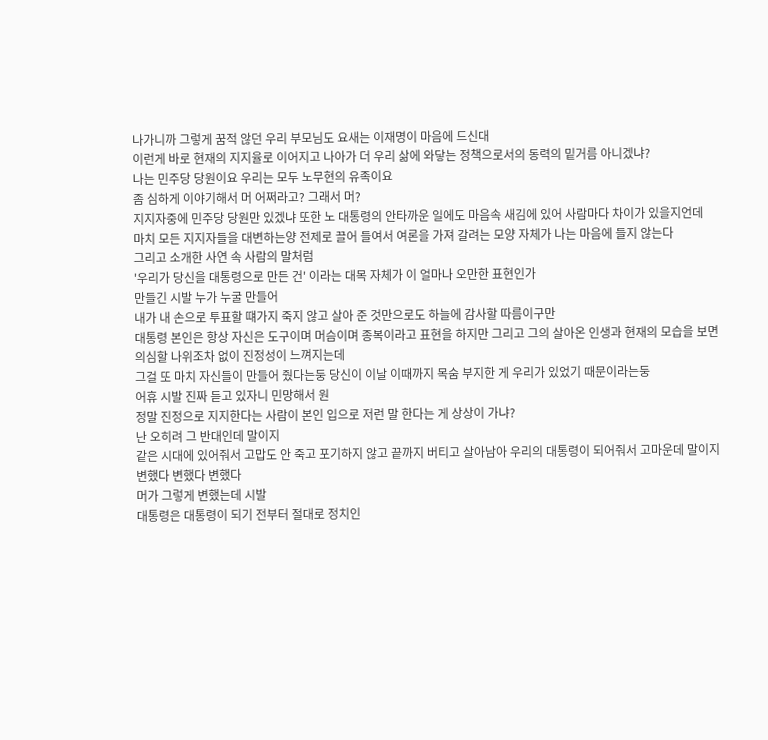나가니까 그렇게 꿈적 않던 우리 부모님도 요새는 이재명이 마음에 드신대
이런게 바로 현재의 지지율로 이어지고 나아가 더 우리 삶에 와닿는 정책으로서의 동력의 밑거름 아니겠냐?
나는 민주당 당원이요 우리는 모두 노무현의 유족이요
좀 심하게 이야기해서 머 어쩌라고? 그래서 머?
지지자중에 민주당 당원만 있겠냐 또한 노 대통령의 안타까운 일에도 마음속 새김에 있어 사람마다 차이가 있을지언데
마치 모든 지지자들을 대변하는양 전제로 끌어 들여서 여론을 가져 갈려는 모양 자체가 나는 마음에 들지 않는다
그리고 소개한 사연 속 사람의 말처럼
'우리가 당신을 대통령으로 만든 건' 이라는 대목 자체가 이 얼마나 오만한 표현인가
만들긴 시발 누가 누굴 만들어
내가 내 손으로 투표할 떄가지 죽지 않고 살아 준 것만으로도 하늘에 감사할 따름이구만
대통령 본인은 항상 자신은 도구이며 머슴이며 종복이라고 표현을 하지만 그리고 그의 살아온 인생과 현재의 모습을 보면
의심할 나위조차 없이 진정성이 느껴지는데
그걸 또 마치 자신들이 만들어 줬다는둥 당신이 이날 이때까지 목숨 부지한 게 우리가 있었기 때문이라는둥
어휴 시발 진짜 듣고 있자니 민망해서 원
정말 진정으로 지지한다는 사람이 본인 입으로 저런 말 한다는 게 상상이 가냐?
난 오히려 그 반대인데 말이지
같은 시대에 있어줘서 고맙도 안 죽고 포기하지 않고 끝까지 버티고 살아남아 우리의 대통령이 되어줘서 고마운데 말이지
변했다 변했다 변했다
머가 그렇게 변했는데 시발
대통령은 대통령이 되기 전부터 절대로 정치인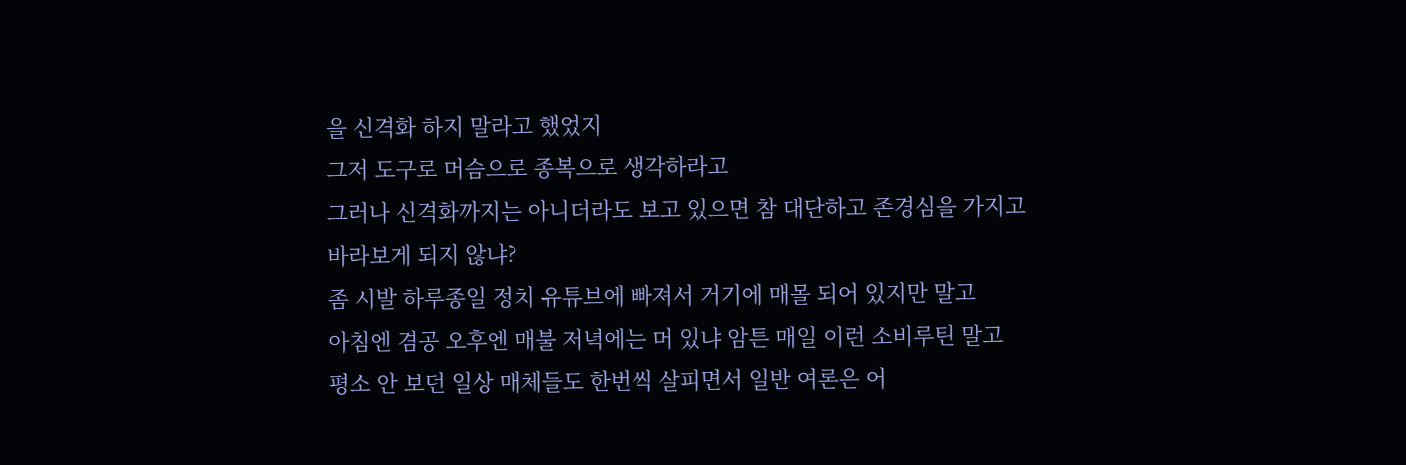을 신격화 하지 말라고 했었지
그저 도구로 머슴으로 종복으로 생각하라고
그러나 신격화까지는 아니더라도 보고 있으면 참 대단하고 존경심을 가지고 바라보게 되지 않냐?
좀 시발 하루종일 정치 유튜브에 빠져서 거기에 매몰 되어 있지만 말고
아침엔 겸공 오후엔 매불 저녁에는 머 있냐 암튼 매일 이런 소비루틴 말고
평소 안 보던 일상 매체들도 한번씩 살피면서 일반 여론은 어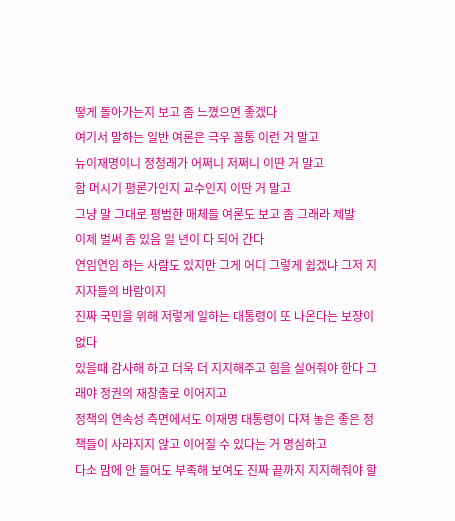떻게 돌아가는지 보고 좀 느꼈으면 좋겠다
여기서 말하는 일반 여론은 극우 꼴통 이런 거 말고
뉴이재명이니 정청래가 어쩌니 저쩌니 이딴 거 말고
함 머시기 평론가인지 교수인지 이딴 거 말고
그냥 말 그대로 평범한 매체들 여론도 보고 좀 그래라 제발
이제 벌써 좀 있음 일 년이 다 되어 간다
연임연임 하는 사람도 있지만 그게 어디 그렇게 쉽겠냐 그저 지지자들의 바람이지
진짜 국민을 위해 저렇게 일하는 대통령이 또 나온다는 보장이 없다
있을때 감사해 하고 더욱 더 지지해주고 힘을 실어줘야 한다 그래야 정권의 재창출로 이어지고
정책의 연속성 측면에서도 이재명 대통령이 다져 놓은 좋은 정책들이 사라지지 않고 이어질 수 있다는 거 명심하고
다소 맘에 안 들어도 부족해 보여도 진짜 끝까지 지지해줘야 할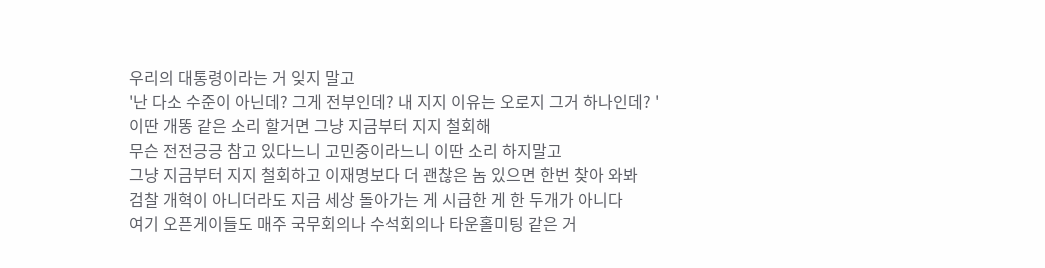우리의 대통령이라는 거 잊지 말고
'난 다소 수준이 아닌데? 그게 전부인데? 내 지지 이유는 오로지 그거 하나인데? '
이딴 개똥 같은 소리 할거면 그냥 지금부터 지지 철회해
무슨 전전긍긍 참고 있다느니 고민중이라느니 이딴 소리 하지말고
그냥 지금부터 지지 철회하고 이재명보다 더 괜찮은 놈 있으면 한번 찾아 와봐
검찰 개혁이 아니더라도 지금 세상 돌아가는 게 시급한 게 한 두개가 아니다
여기 오픈게이들도 매주 국무회의나 수석회의나 타운홀미팅 같은 거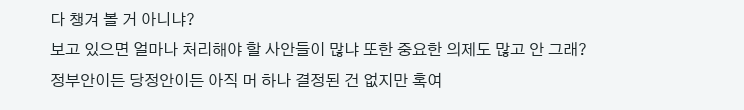다 챙겨 볼 거 아니냐?
보고 있으면 얼마나 처리해야 할 사안들이 많냐 또한 중요한 의제도 많고 안 그래?
정부안이든 당정안이든 아직 머 하나 결정된 건 없지만 혹여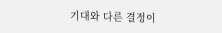기대와 다른 결정이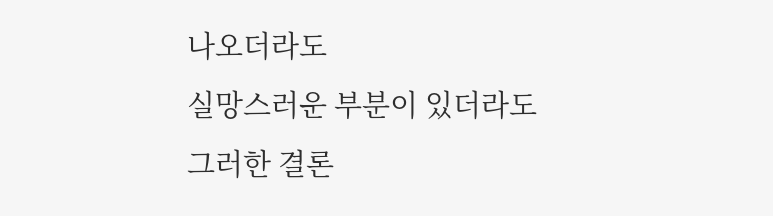나오더라도
실망스러운 부분이 있더라도 그러한 결론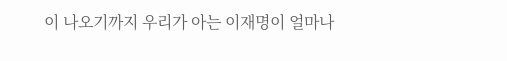이 나오기까지 우리가 아는 이재명이 얼마나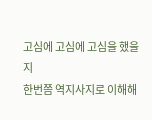고심에 고심에 고심을 했을지
한번쯤 역지사지로 이해해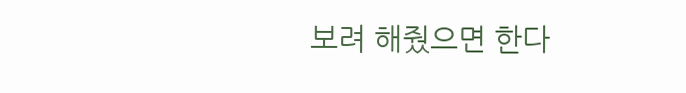보려 해줬으면 한다